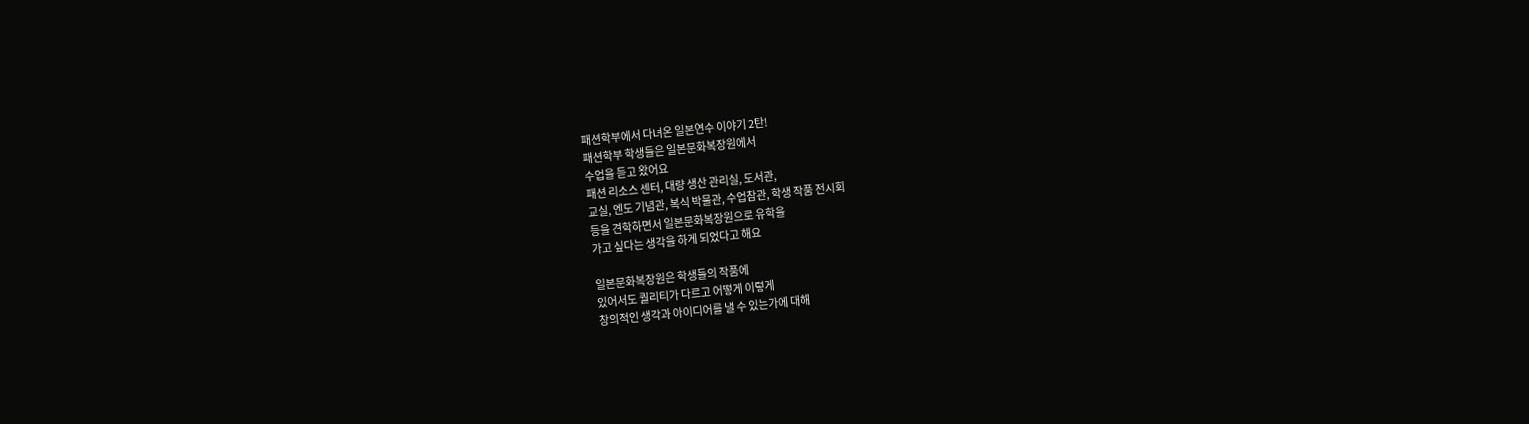패션학부에서 다녀온 일본연수 이야기 2탄!
패션학부 학생들은 일본문화복장원에서
수업을 듣고 왔어요
패션 리소스 센터, 대량 생산 관리실, 도서관,
교실, 엔도 기념관, 복식 박물관, 수업참관, 학생 작품 전시회
등을 견학하면서 일본문화복장원으로 유학을
가고 싶다는 생각을 하게 되었다고 해요

일본문화복장원은 학생들의 작품에
있어서도 퀄리티가 다르고 어떻게 이렇게
창의적인 생각과 아이디어를 낼 수 있는가에 대해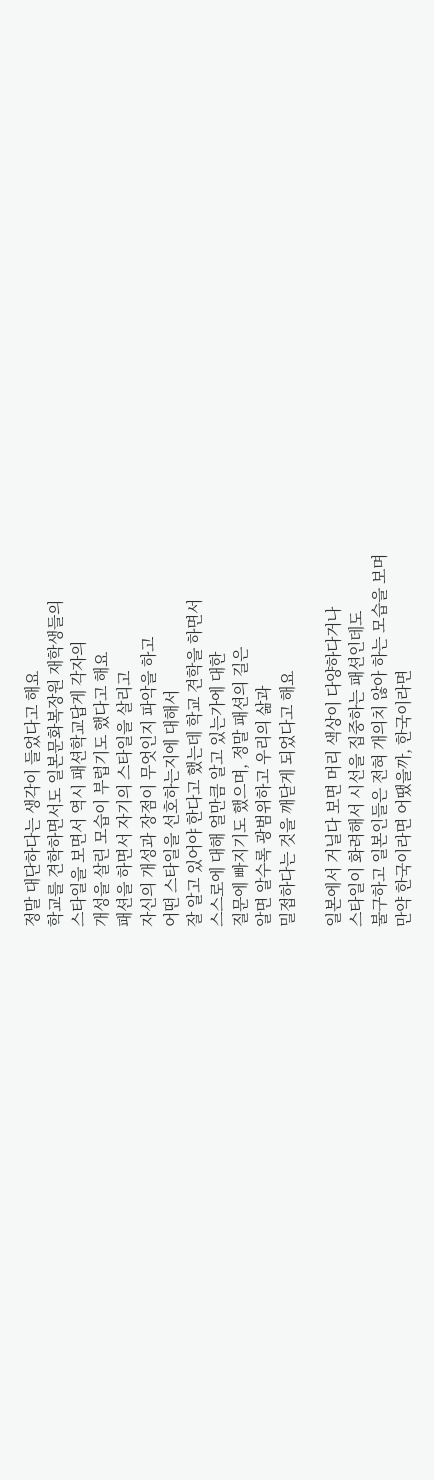정말 대단하다는 생각이 들었다고 해요
학교를 견학하면서도 일본문화복장원 재학생들의
스타일을 보면서 역시 패션학교답게 각자의
개성을 살린 모습이 부럽기도 했다고 해요
패션을 하면서 자기의 스타일을 살리고
자신의 개성과 장점이 무엇인지 파악을 하고
어떤 스타일을 선호하는지에 대해서
잘 알고 있어야 한다고 했는데 학교 견학을 하면서
스스로에 대해 얼만큼 알고 있는가에 대한
질문에 빠지기도 했으며, 정말 패션의 길은
알면 알수록 광범위하고 우리의 삶과
밀접하다는 것을 깨닫게 되었다고 해요

일본에서 거닐다 보면 머리 색상이 다양하다거나
스타일이 화려해서 시선을 집중하는 패션인데도
불구하고 일본인들은 전혀 개의치 않아 하는 모습을 보며
만약 한국이라면 어땠을까, 한국이라면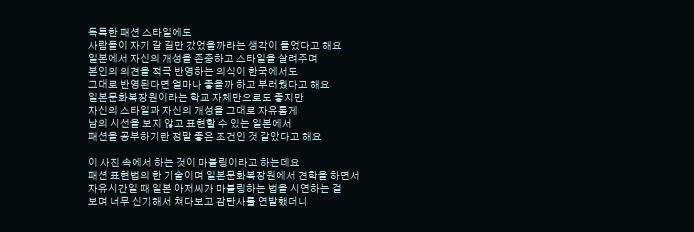독특한 패션 스타일에도
사람들이 자기 갈 길만 갔었을까라는 생각이 들었다고 해요
일본에서 자신의 개성을 존중하고 스타일을 살려주며
본인의 의견을 적극 반영하는 의식이 한국에서도
그대로 반영된다면 얼마나 좋을까 하고 부러웠다고 해요
일본문화복장원이라는 학교 자체만으로도 좋지만
자신의 스타일과 자신의 개성을 그대로 자유롭게
남의 시선을 보지 않고 표현할 수 있는 일본에서
패션을 공부하기란 정말 좋은 조건인 것 같았다고 해요

이 사진 속에서 하는 것이 마블링이라고 하는데요
패션 표현법의 한 기술이며 일본문화복장원에서 견학을 하면서
자유시간일 때 일본 아저씨가 마블링하는 법을 시연하는 걸
보며 너무 신기해서 쳐다보고 감탄사를 연발했더니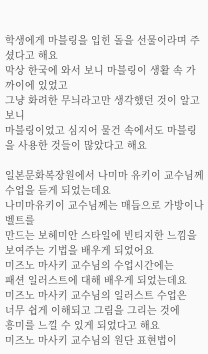학생에게 마블링을 입힌 돌을 선물이라며 주셨다고 해요
막상 한국에 와서 보니 마블링이 생활 속 가까이에 있었고
그냥 화려한 무늬라고만 생각했던 것이 알고 보니
마블링이었고 심지어 물건 속에서도 마블링을 사용한 것들이 많았다고 해요

일본문화복장원에서 나미마 유키이 교수님께
수업을 듣게 되었는데요
나미마유키이 교수님께는 매듭으로 가방이나 벨트를
만드는 보헤미안 스타일에 빈티지한 느낌을
보여주는 기법을 배우게 되었어요
미즈노 마사키 교수님의 수업시간에는
패션 일러스트에 대해 배우게 되었는데요
미즈노 마사키 교수님의 일러스트 수업은
너무 쉽게 이해되고 그림을 그리는 것에
흥미를 느낄 수 있게 되었다고 해요
미즈노 마사키 교수님의 원단 표현법이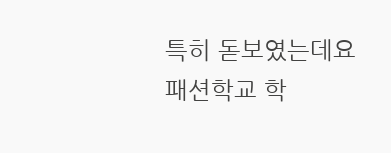특히 돋보였는데요
패션학교 학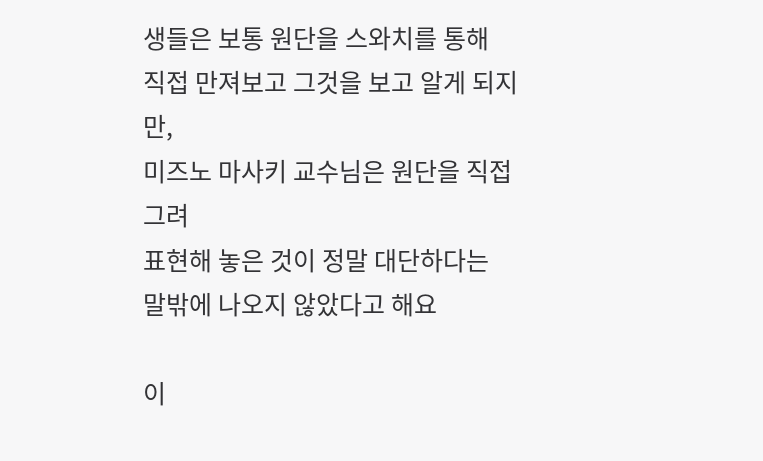생들은 보통 원단을 스와치를 통해
직접 만져보고 그것을 보고 알게 되지만,
미즈노 마사키 교수님은 원단을 직접 그려
표현해 놓은 것이 정말 대단하다는
말밖에 나오지 않았다고 해요

이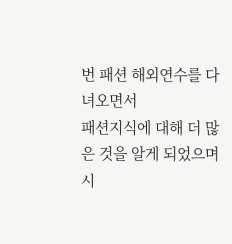번 패션 해외연수를 다녀오면서
패션지식에 대해 더 많은 것을 알게 되었으며
시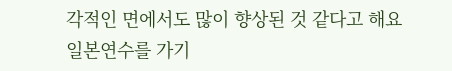각적인 면에서도 많이 향상된 것 같다고 해요
일본연수를 가기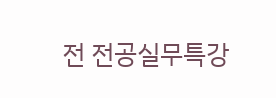전 전공실무특강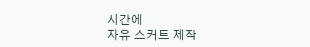시간에
자유 스커트 제작